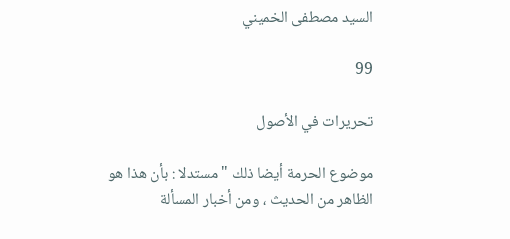السيد مصطفى الخميني

99

تحريرات في الأصول

موضوع الحرمة أيضا ذلك " مستدلا : بأن هذا هو الظاهر من الحديث ، ومن أخبار المسألة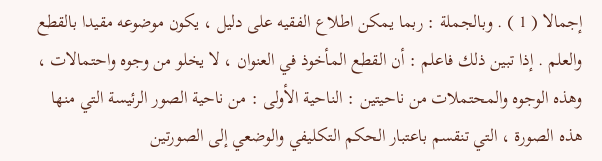إجمالا ( 1 ) . وبالجملة : ربما يمكن اطلاع الفقيه على دليل ، يكون موضوعه مقيدا بالقطع والعلم . إذا تبين ذلك فاعلم : أن القطع المأخوذ في العنوان ، لا يخلو من وجوه واحتمالات ، وهذه الوجوه والمحتملات من ناحيتين : الناحية الأولى : من ناحية الصور الرئيسة التي منها هذه الصورة ، التي تنقسم باعتبار الحكم التكليفي والوضعي إلى الصورتين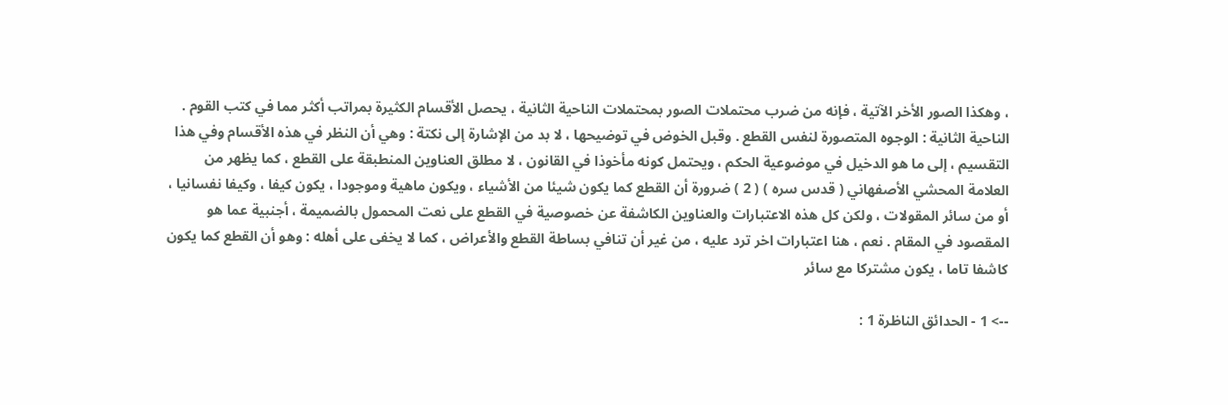، وهكذا الصور الأخر الآتية ، فإنه من ضرب محتملات الصور بمحتملات الناحية الثانية ، يحصل الأقسام الكثيرة بمراتب أكثر مما في كتب القوم . الناحية الثانية : الوجوه المتصورة لنفس القطع . وقبل الخوض في توضيحها ، لا بد من الإشارة إلى نكتة : وهي أن النظر في هذه الأقسام وفي هذا التقسيم ، إلى ما هو الدخيل في موضوعية الحكم ، ويحتمل كونه مأخوذا في القانون ، لا مطلق العناوين المنطبقة على القطع ، كما يظهر من العلامة المحشي الأصفهاني ( قدس سره ) ( 2 ) ضرورة أن القطع كما يكون شيئا من الأشياء ، ويكون ماهية وموجودا ، يكون كيفا ، وكيفا نفسانيا ، أو من سائر المقولات ، ولكن كل هذه الاعتبارات والعناوين الكاشفة عن خصوصية في القطع على نعت المحمول بالضميمة ، أجنبية عما هو المقصود في المقام . نعم ، هنا اعتبارات اخر ترد عليه ، من غير أن تنافي بساطة القطع والأعراض ، كما لا يخفى على أهله : وهو أن القطع كما يكون كاشفا تاما ، يكون مشتركا مع سائر

--> 1 - الحدائق الناظرة 1 :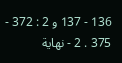136 - 137 و 2 : 372 - 375 . 2 - نهاية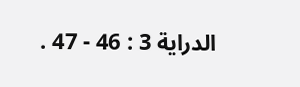الدراية 3 : 46 - 47 .